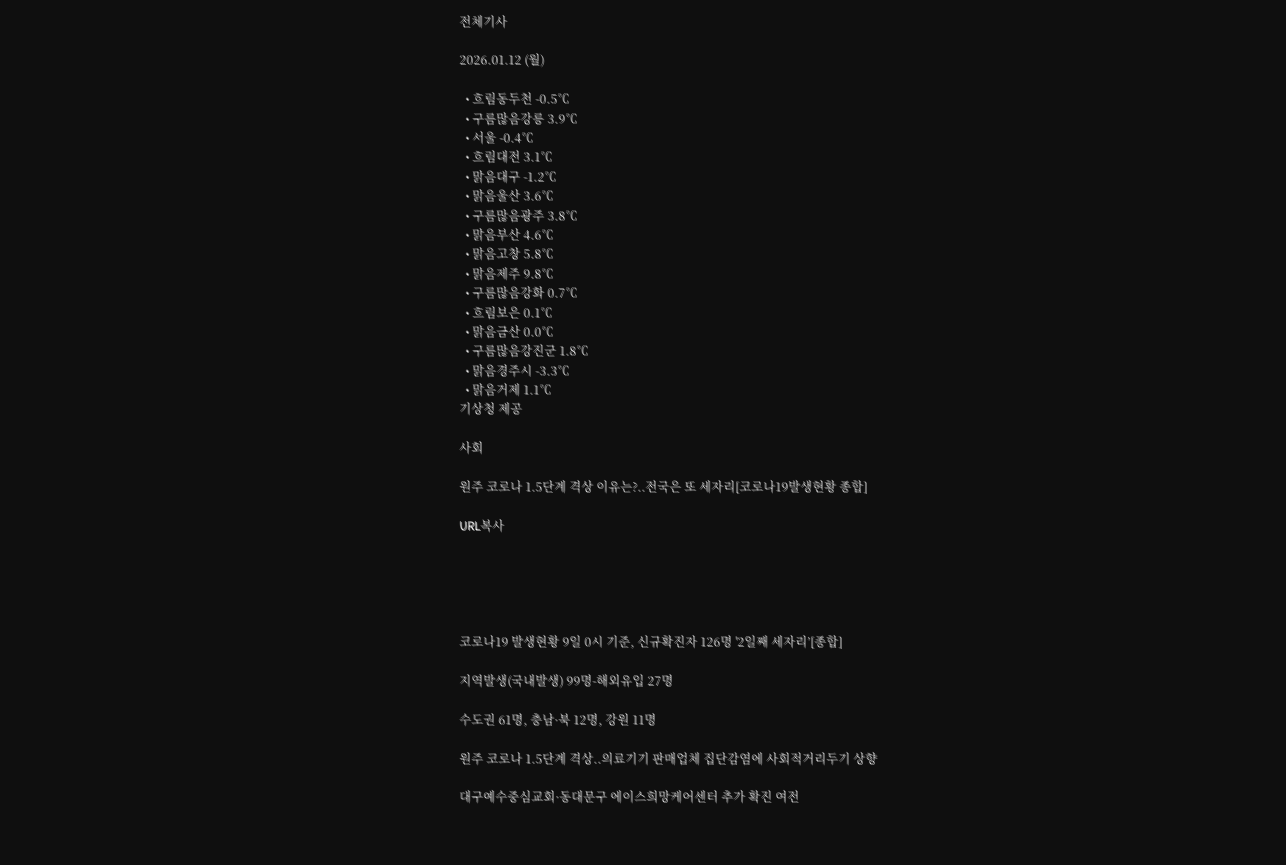전체기사

2026.01.12 (월)

  • 흐림동두천 -0.5℃
  • 구름많음강릉 3.9℃
  • 서울 -0.4℃
  • 흐림대전 3.1℃
  • 맑음대구 -1.2℃
  • 맑음울산 3.6℃
  • 구름많음광주 3.8℃
  • 맑음부산 4.6℃
  • 맑음고창 5.8℃
  • 맑음제주 9.8℃
  • 구름많음강화 0.7℃
  • 흐림보은 0.1℃
  • 맑음금산 0.0℃
  • 구름많음강진군 1.8℃
  • 맑음경주시 -3.3℃
  • 맑음거제 1.1℃
기상청 제공

사회

원주 코로나 1.5단계 격상 이유는?..전국은 또 세자리[코로나19발생현황 종합]

URL복사





코로나19 발생현황 9일 0시 기준, 신규확진자 126명 '2일째 세자리’[종합]

지역발생(국내발생) 99명-해외유입 27명

수도권 61명, 충남·북 12명, 강원 11명

원주 코로나 1.5단계 격상..의료기기 판매업체 집단감염에 사회적거리두기 상향

대구예수중심교회·동대문구 에이스희망케어센터 추가 확진 여전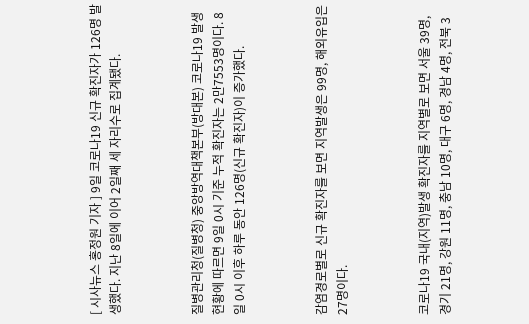[ 시사뉴스 홍정원 기자 ] 9일 코로나19 신규 확진자가 126명 발생했다. 지난 8일에 이어 2일째 세 자리수로 집계됐다.



질병관리청(질병청) 중앙방역대책본부(방대본) 코로나19 발생현황에 따르면 9일 0시 기준 누적 확진자는 2만7553명이다. 8일 0시 이후 하루 동안 126명(신규 확진자)이 증가했다.



감염경로별로 신규 확진자를 보면 지역발생은 99명, 해외유입은 27명이다.



코로나19 국내(지역)발생 확진자를 지역별로 보면 서울 39명, 경기 21명, 강원 11명, 충남 10명, 대구 6명, 경남 4명, 전북 3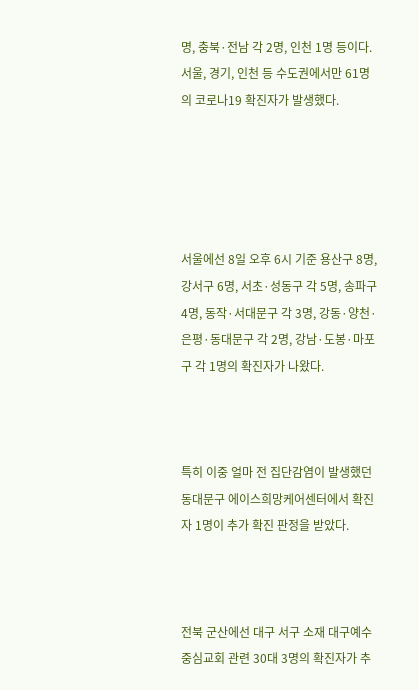명, 충북·전남 각 2명, 인천 1명 등이다. 서울, 경기, 인천 등 수도권에서만 61명의 코로나19 확진자가 발생했다.





서울에선 8일 오후 6시 기준 용산구 8명, 강서구 6명, 서초·성동구 각 5명, 송파구 4명, 동작·서대문구 각 3명, 강동·양천·은평·동대문구 각 2명, 강남·도봉·마포구 각 1명의 확진자가 나왔다.



특히 이중 얼마 전 집단감염이 발생했던 동대문구 에이스희망케어센터에서 확진자 1명이 추가 확진 판정을 받았다.



전북 군산에선 대구 서구 소재 대구예수중심교회 관련 30대 3명의 확진자가 추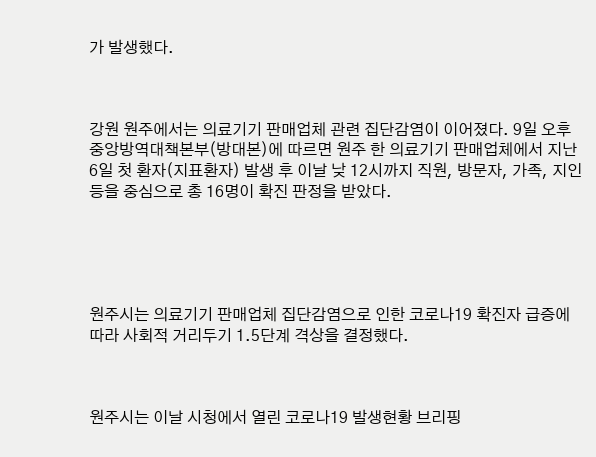가 발생했다.



강원 원주에서는 의료기기 판매업체 관련 집단감염이 이어졌다. 9일 오후 중앙방역대책본부(방대본)에 따르면 원주 한 의료기기 판매업체에서 지난 6일 첫 환자(지표환자) 발생 후 이날 낮 12시까지 직원, 방문자, 가족, 지인 등을 중심으로 총 16명이 확진 판정을 받았다.





원주시는 의료기기 판매업체 집단감염으로 인한 코로나19 확진자 급증에 따라 사회적 거리두기 1.5단계 격상을 결정했다.



원주시는 이날 시청에서 열린 코로나19 발생현황 브리핑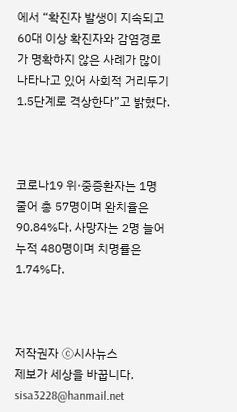에서 “확진자 발생이 지속되고 60대 이상 확진자와 감염경로가 명확하지 않은 사례가 많이 나타나고 있어 사회적 거리두기 1.5단계로 격상한다”고 밝혔다.



코로나19 위·중증환자는 1명 줄어 총 57명이며 완치율은 90.84%다. 사망자는 2명 늘어 누적 480명이며 치명률은 1.74%다.



저작권자 Ⓒ시사뉴스
제보가 세상을 바꿉니다.
sisa3228@hanmail.net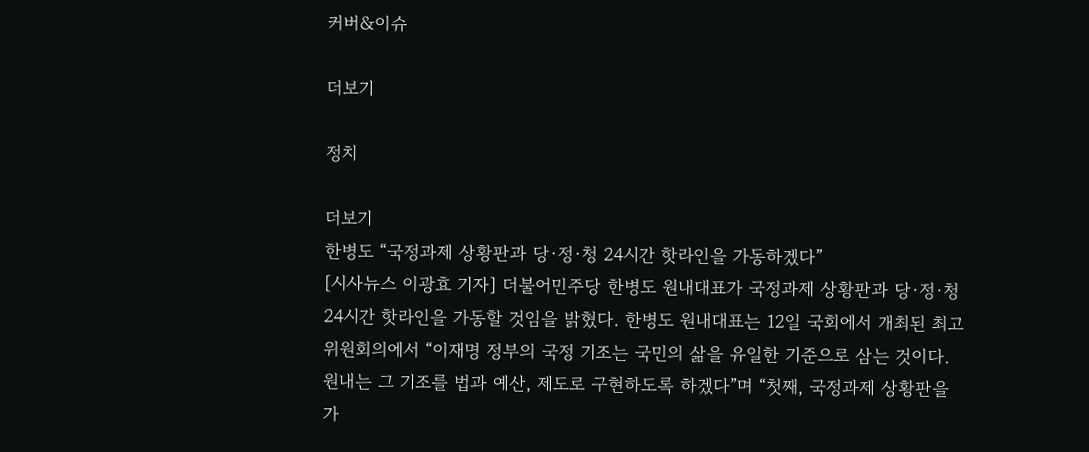커버&이슈

더보기

정치

더보기
한병도 “국정과제 상황판과 당·정·청 24시간 핫라인을 가동하겠다”
[시사뉴스 이광효 기자] 더불어민주당 한병도 원내대표가 국정과제 상황판과 당·정·청 24시간 핫라인을 가동할 것임을 밝혔다. 한병도 원내대표는 12일 국회에서 개최된 최고위원회의에서 “이재명 정부의 국정 기조는 국민의 삶을 유일한 기준으로 삼는 것이다. 원내는 그 기조를 법과 예산, 제도로 구현하도록 하겠다”며 “첫째, 국정과제 상황판을 가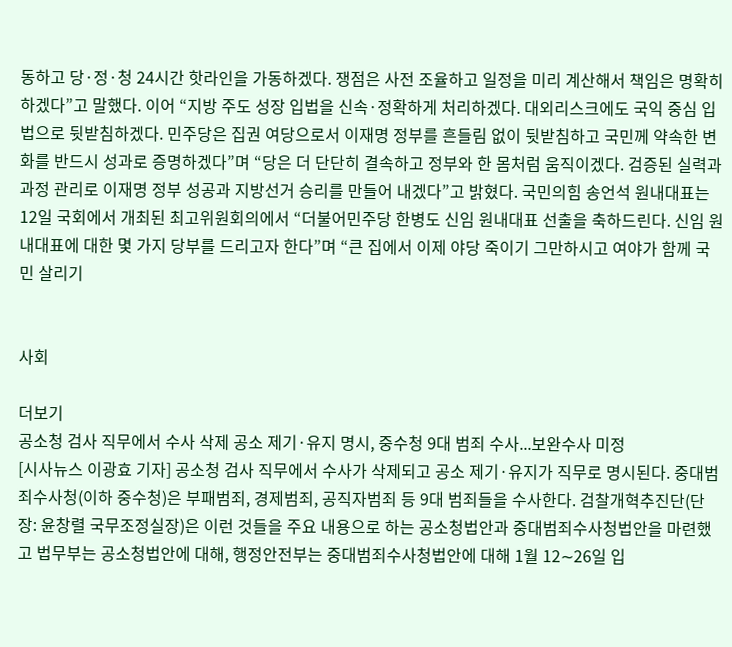동하고 당·정·청 24시간 핫라인을 가동하겠다. 쟁점은 사전 조율하고 일정을 미리 계산해서 책임은 명확히 하겠다”고 말했다. 이어 “지방 주도 성장 입법을 신속·정확하게 처리하겠다. 대외리스크에도 국익 중심 입법으로 뒷받침하겠다. 민주당은 집권 여당으로서 이재명 정부를 흔들림 없이 뒷받침하고 국민께 약속한 변화를 반드시 성과로 증명하겠다”며 “당은 더 단단히 결속하고 정부와 한 몸처럼 움직이겠다. 검증된 실력과 과정 관리로 이재명 정부 성공과 지방선거 승리를 만들어 내겠다”고 밝혔다. 국민의힘 송언석 원내대표는 12일 국회에서 개최된 최고위원회의에서 “더불어민주당 한병도 신임 원내대표 선출을 축하드린다. 신임 원내대표에 대한 몇 가지 당부를 드리고자 한다”며 “큰 집에서 이제 야당 죽이기 그만하시고 여야가 함께 국민 살리기


사회

더보기
공소청 검사 직무에서 수사 삭제 공소 제기·유지 명시, 중수청 9대 범죄 수사...보완수사 미정
[시사뉴스 이광효 기자] 공소청 검사 직무에서 수사가 삭제되고 공소 제기·유지가 직무로 명시된다. 중대범죄수사청(이하 중수청)은 부패범죄, 경제범죄, 공직자범죄 등 9대 범죄들을 수사한다. 검찰개혁추진단(단장: 윤창렬 국무조정실장)은 이런 것들을 주요 내용으로 하는 공소청법안과 중대범죄수사청법안을 마련했고 법무부는 공소청법안에 대해, 행정안전부는 중대범죄수사청법안에 대해 1월 12∼26일 입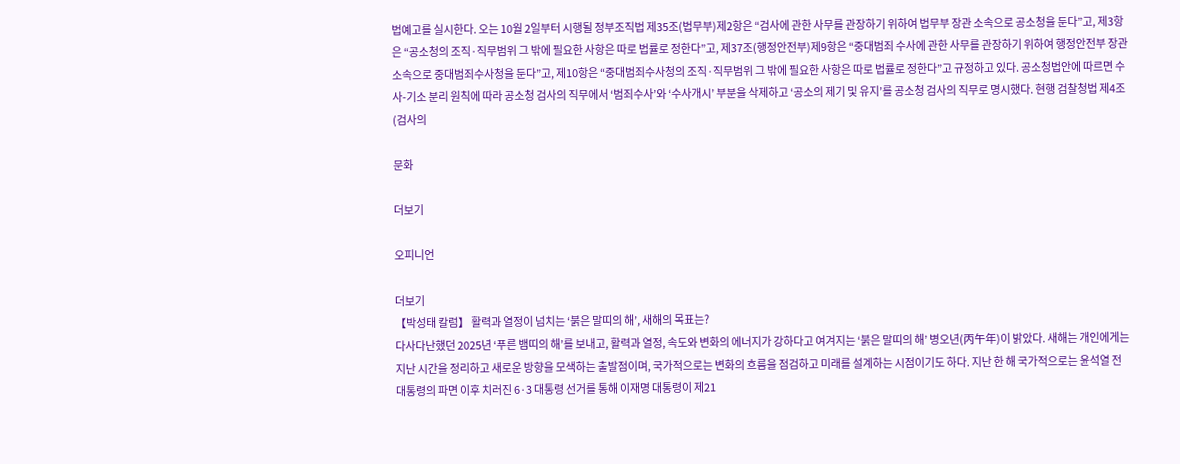법예고를 실시한다. 오는 10월 2일부터 시행될 정부조직법 제35조(법무부)제2항은 “검사에 관한 사무를 관장하기 위하여 법무부 장관 소속으로 공소청을 둔다”고, 제3항은 “공소청의 조직·직무범위 그 밖에 필요한 사항은 따로 법률로 정한다”고, 제37조(행정안전부)제9항은 “중대범죄 수사에 관한 사무를 관장하기 위하여 행정안전부 장관 소속으로 중대범죄수사청을 둔다”고, 제10항은 “중대범죄수사청의 조직·직무범위 그 밖에 필요한 사항은 따로 법률로 정한다”고 규정하고 있다. 공소청법안에 따르면 수사-기소 분리 원칙에 따라 공소청 검사의 직무에서 ‘범죄수사’와 ‘수사개시’ 부분을 삭제하고 ‘공소의 제기 및 유지’를 공소청 검사의 직무로 명시했다. 현행 검찰청법 제4조(검사의

문화

더보기

오피니언

더보기
【박성태 칼럼】 활력과 열정이 넘치는 ‘붉은 말띠의 해’, 새해의 목표는?
다사다난했던 2025년 ‘푸른 뱀띠의 해’를 보내고, 활력과 열정, 속도와 변화의 에너지가 강하다고 여겨지는 ‘붉은 말띠의 해’ 병오년(丙午年)이 밝았다. 새해는 개인에게는 지난 시간을 정리하고 새로운 방향을 모색하는 출발점이며, 국가적으로는 변화의 흐름을 점검하고 미래를 설계하는 시점이기도 하다. 지난 한 해 국가적으로는 윤석열 전 대통령의 파면 이후 치러진 6·3 대통령 선거를 통해 이재명 대통령이 제21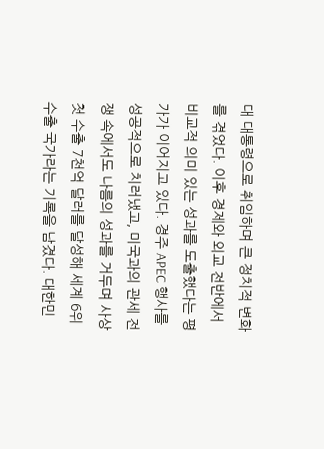대 대통령으로 취임하며 큰 정치적 변화를 겪었다. 이후 경제와 외교 전반에서 비교적 의미 있는 성과를 도출했다는 평가가 이어지고 있다. 경주 APEC 행사를 성공적으로 치러냈고, 미국과의 관세 전쟁 속에서도 나름의 성과를 거두며 사상 첫 수출 7천억 달러를 달성해 세계 6위 수출 국가라는 기록을 남겼다. 대한민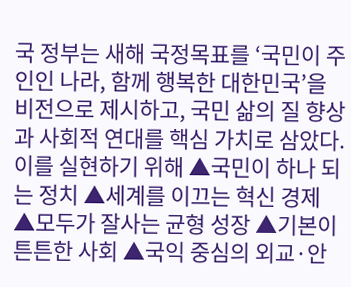국 정부는 새해 국정목표를 ‘국민이 주인인 나라, 함께 행복한 대한민국’을 비전으로 제시하고, 국민 삶의 질 향상과 사회적 연대를 핵심 가치로 삼았다. 이를 실현하기 위해 ▲국민이 하나 되는 정치 ▲세계를 이끄는 혁신 경제 ▲모두가 잘사는 균형 성장 ▲기본이 튼튼한 사회 ▲국익 중심의 외교·안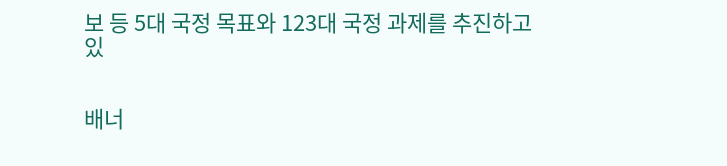보 등 5대 국정 목표와 123대 국정 과제를 추진하고 있


배너